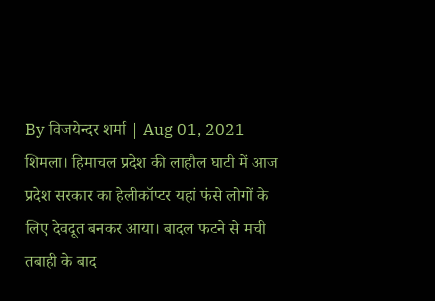By विजयेन्दर शर्मा | Aug 01, 2021
शिमला। हिमाचल प्रदेश की लाहौल घाटी में आज प्रदेश सरकार का हेलीकॉप्टर यहां फंसे लोगों के लिए देवदूत बनकर आया। बादल फटने से मची तबाही के बाद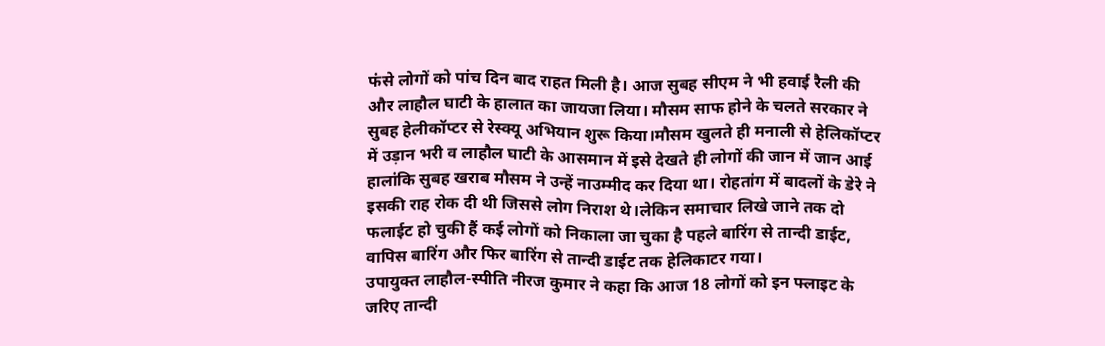फंसे लोगों को पांच दिन बाद राहत मिली है। आज सुबह सीएम ने भी हवाई रैली की और लाहौल घाटी के हालात का जायजा लिया। मौसम साफ होने के चलते सरकार ने सुबह हेलीकॉप्टर से रेस्क्यू अभियान शुरू किया।मौसम खुलते ही मनाली से हेलिकॉप्टर में उड़ान भरी व लाहौल घाटी के आसमान में इसे देखते ही लोगों की जान में जान आई हालांकि सुबह खराब मौसम ने उन्हें नाउम्मीद कर दिया था। रोहतांग में बादलों के डेरे ने इसकी राह रोक दी थी जिससे लोग निराश थे।लेकिन समाचार लिखे जाने तक दो फलाईट हो चुकी हैं कई लोगों को निकाला जा चुका है पहले बारिंग से तान्दी डाईट, वापिस बारिंग और फिर बारिंग से तान्दी डाईट तक हेलिकाटर गया।
उपायुक्त लाहौल-स्पीति नीरज कुमार ने कहा कि आज 18 लोगों को इन फ्लाइट के जरिए तान्दी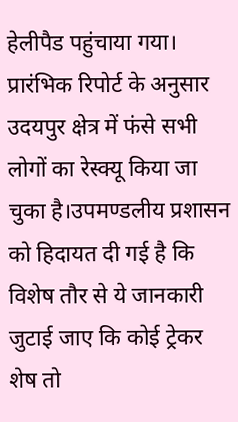हेलीपैड पहुंचाया गया। प्रारंभिक रिपोर्ट के अनुसार उदयपुर क्षेत्र में फंसे सभी लोगों का रेस्क्यू किया जा चुका है।उपमण्डलीय प्रशासन को हिदायत दी गई है कि विशेष तौर से ये जानकारी जुटाई जाए कि कोई ट्रेकर शेष तो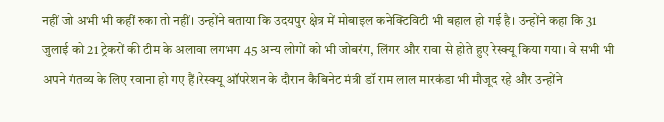नहीं जो अभी भी कहीं रुका तो नहीं। उन्होंने बताया कि उदयपुर क्षेत्र में मोबाइल कनेक्टिविटी भी बहाल हो गई है। उन्होंने कहा कि 31 जुलाई को 21 ट्रेकरों की टीम के अलावा लगभग 45 अन्य लोगों को भी जोबरंग, लिंगर और रावा से होते हुए रेस्क्यू किया गया। वे सभी भी अपने गंतव्य के लिए रवाना हो गए हैं।रेस्क्यू ऑपरेशन के दौरान कैबिनेट मंत्री डॉ राम लाल मारकंडा भी मौजूद रहे और उन्होंने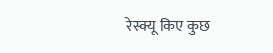रेस्क्यू किए कुछ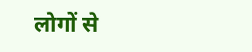लोगों से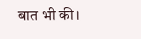बात भी की।